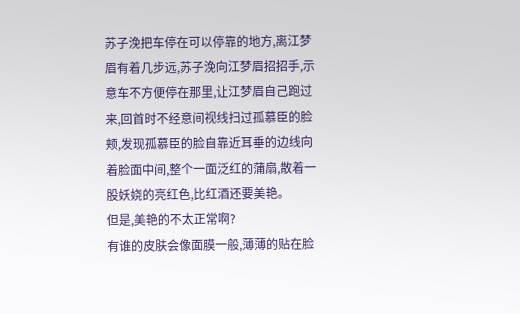苏子浼把车停在可以停靠的地方,离江梦眉有着几步远,苏子浼向江梦眉招招手,示意车不方便停在那里,让江梦眉自己跑过来,回首时不经意间视线扫过孤慕臣的脸颊,发现孤慕臣的脸自靠近耳垂的边线向着脸面中间,整个一面泛红的蒲扇,散着一股妖娆的亮红色,比红酒还要美艳。
但是,美艳的不太正常啊?
有谁的皮肤会像面膜一般,薄薄的贴在脸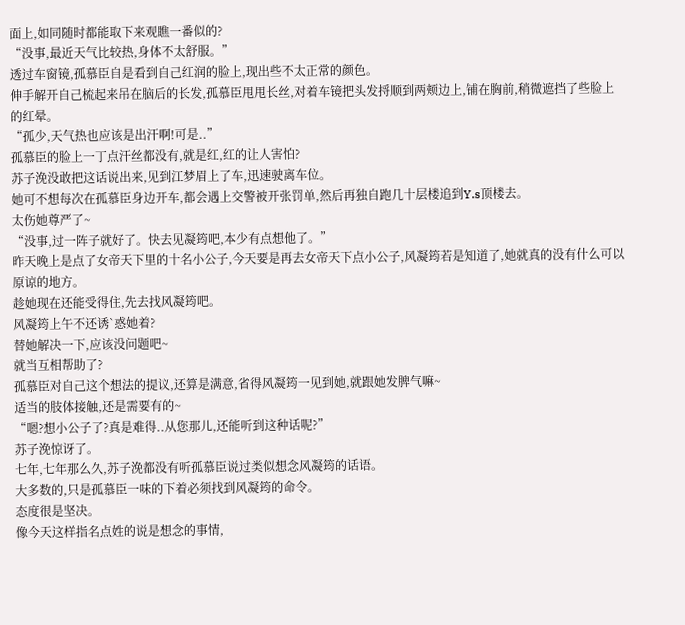面上,如同随时都能取下来观瞧一番似的?
“没事,最近天气比较热,身体不太舒服。”
透过车窗镜,孤慕臣自是看到自己红润的脸上,现出些不太正常的颜色。
伸手解开自己梳起来吊在脑后的长发,孤慕臣甩甩长丝,对着车镜把头发捋顺到两颊边上,铺在胸前,稍微遮挡了些脸上的红晕。
“孤少,天气热也应该是出汗啊!可是..”
孤慕臣的脸上一丁点汗丝都没有,就是红,红的让人害怕?
苏子浼没敢把这话说出来,见到江梦眉上了车,迅速驶离车位。
她可不想每次在孤慕臣身边开车,都会遇上交警被开张罚单,然后再独自跑几十层楼追到Y.s顶楼去。
太伤她尊严了~
“没事,过一阵子就好了。快去见凝筠吧,本少有点想他了。”
昨天晚上是点了女帝天下里的十名小公子,今天要是再去女帝天下点小公子,风凝筠若是知道了,她就真的没有什么可以原谅的地方。
趁她现在还能受得住,先去找风凝筠吧。
风凝筠上午不还诱`惑她着?
替她解决一下,应该没问题吧~
就当互相帮助了?
孤慕臣对自己这个想法的提议,还算是满意,省得风凝筠一见到她,就跟她发脾气嘛~
适当的肢体接触,还是需要有的~
“嗯?想小公子了?真是难得..从您那儿,还能听到这种话呢?”
苏子浼惊讶了。
七年,七年那么久,苏子浼都没有听孤慕臣说过类似想念风凝筠的话语。
大多数的,只是孤慕臣一味的下着必须找到风凝筠的命令。
态度很是坚决。
像今天这样指名点姓的说是想念的事情,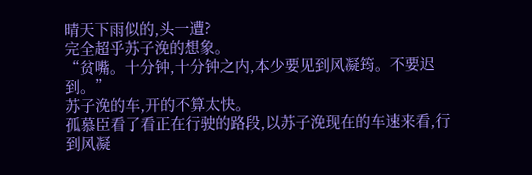晴天下雨似的,头一遭?
完全超乎苏子浼的想象。
“贫嘴。十分钟,十分钟之内,本少要见到风凝筠。不要迟到。”
苏子浼的车,开的不算太快。
孤慕臣看了看正在行驶的路段,以苏子浼现在的车速来看,行到风凝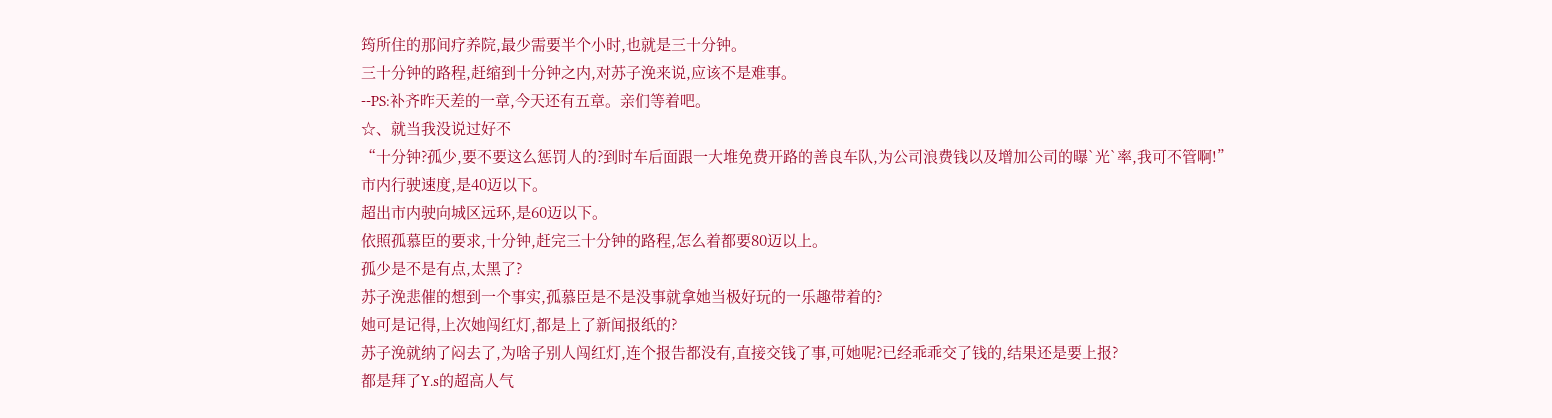筠所住的那间疗养院,最少需要半个小时,也就是三十分钟。
三十分钟的路程,赶缩到十分钟之内,对苏子浼来说,应该不是难事。
--PS:补齐昨天差的一章,今天还有五章。亲们等着吧。
☆、就当我没说过好不
“十分钟?孤少,要不要这么惩罚人的?到时车后面跟一大堆免费开路的善良车队,为公司浪费钱以及增加公司的曝`光`率,我可不管啊!”
市内行驶速度,是40迈以下。
超出市内驶向城区远环,是60迈以下。
依照孤慕臣的要求,十分钟,赶完三十分钟的路程,怎么着都要80迈以上。
孤少是不是有点,太黑了?
苏子浼悲催的想到一个事实,孤慕臣是不是没事就拿她当极好玩的一乐趣带着的?
她可是记得,上次她闯红灯,都是上了新闻报纸的?
苏子浼就纳了闷去了,为啥子别人闯红灯,连个报告都没有,直接交钱了事,可她呢?已经乖乖交了钱的,结果还是要上报?
都是拜了Y.s的超高人气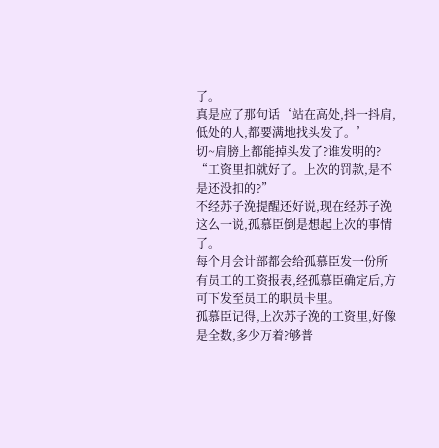了。
真是应了那句话‘站在高处,抖一抖肩,低处的人,都要满地找头发了。’
切~肩膀上都能掉头发了?谁发明的?
“工资里扣就好了。上次的罚款,是不是还没扣的?”
不经苏子浼提醒还好说,现在经苏子浼这么一说,孤慕臣倒是想起上次的事情了。
每个月会计部都会给孤慕臣发一份所有员工的工资报表,经孤慕臣确定后,方可下发至员工的职员卡里。
孤慕臣记得,上次苏子浼的工资里,好像是全数,多少万着?够普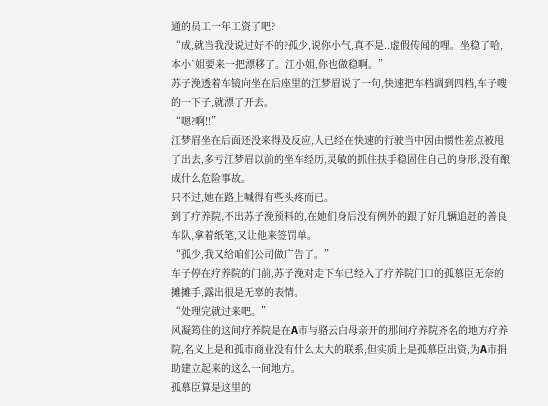通的员工一年工资了吧?
“成,就当我没说过好不的?孤少,说你小气,真不是..虚假传闻的哩。坐稳了哈,本小`姐要来一把漂移了。江小姐,你也做稳啊。”
苏子浼透着车镜向坐在后座里的江梦眉说了一句,快速把车档调到四档,车子嗖的一下子,就漂了开去。
“嗯?啊!!”
江梦眉坐在后面还没来得及反应,人已经在快速的行驶当中因由惯性差点被甩了出去,多亏江梦眉以前的坐车经历,灵敏的抓住扶手稳固住自己的身形,没有酿成什么危险事故。
只不过,她在路上喊得有些头疼而已。
到了疗养院,不出苏子浼预料的,在她们身后没有例外的跟了好几辆追赶的善良车队,拿着纸笔,又让他来签罚单。
“孤少,我又给咱们公司做广告了。”
车子停在疗养院的门前,苏子浼对走下车已经入了疗养院门口的孤慕臣无奈的摊摊手,露出很是无辜的表情。
“处理完就过来吧。”
风凝筠住的这间疗养院是在A市与骆云白母亲开的那间疗养院齐名的地方疗养院,名义上是和孤市商业没有什么太大的联系,但实质上是孤慕臣出资,为A市捐助建立起来的这么一间地方。
孤慕臣算是这里的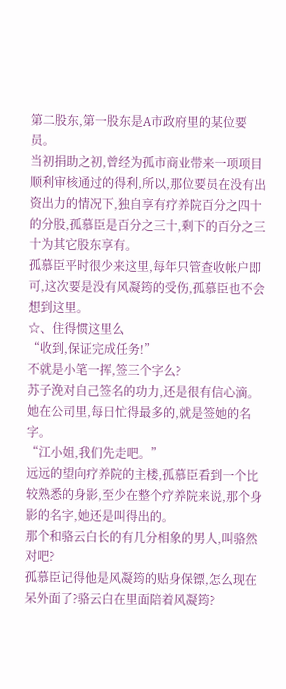第二股东,第一股东是A市政府里的某位要员。
当初捐助之初,曾经为孤市商业带来一项项目顺利审核通过的得利,所以,那位要员在没有出资出力的情况下,独自享有疗养院百分之四十的分股,孤慕臣是百分之三十,剩下的百分之三十为其它股东享有。
孤慕臣平时很少来这里,每年只管查收帐户即可,这次要是没有风凝筠的受伤,孤慕臣也不会想到这里。
☆、住得惯这里么
“收到,保证完成任务!”
不就是小笔一挥,签三个字么?
苏子浼对自己签名的功力,还是很有信心滴。
她在公司里,每日忙得最多的,就是签她的名字。
“江小姐,我们先走吧。”
远远的望向疗养院的主楼,孤慕臣看到一个比较熟悉的身影,至少在整个疗养院来说,那个身影的名字,她还是叫得出的。
那个和骆云白长的有几分相象的男人,叫骆然对吧?
孤慕臣记得他是风凝筠的贴身保镖,怎么现在呆外面了?骆云白在里面陪着风凝筠?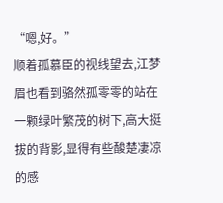“嗯,好。”
顺着孤慕臣的视线望去,江梦眉也看到骆然孤零零的站在一颗绿叶繁茂的树下,高大挺拔的背影,显得有些酸楚凄凉的感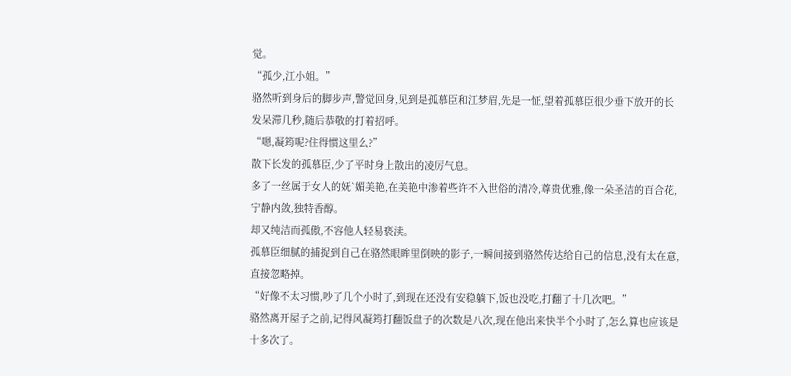觉。
“孤少,江小姐。”
骆然听到身后的脚步声,警觉回身,见到是孤慕臣和江梦眉,先是一怔,望着孤慕臣很少垂下放开的长发呆滞几秒,随后恭敬的打着招呼。
“嗯,凝筠呢?住得惯这里么?”
散下长发的孤慕臣,少了平时身上散出的凌厉气息。
多了一丝属于女人的妩`媚美艳,在美艳中渗着些许不入世俗的清冷,尊贵优雅,像一朵圣洁的百合花,宁静内敛,独特香醇。
却又纯洁而孤傲,不容他人轻易亵渎。
孤慕臣细腻的捕捉到自己在骆然眼眸里倒映的影子,一瞬间接到骆然传达给自己的信息,没有太在意,直接忽略掉。
“好像不太习惯,吵了几个小时了,到现在还没有安稳躺下,饭也没吃,打翻了十几次吧。”
骆然离开屋子之前,记得风凝筠打翻饭盘子的次数是八次,现在他出来快半个小时了,怎么算也应该是十多次了。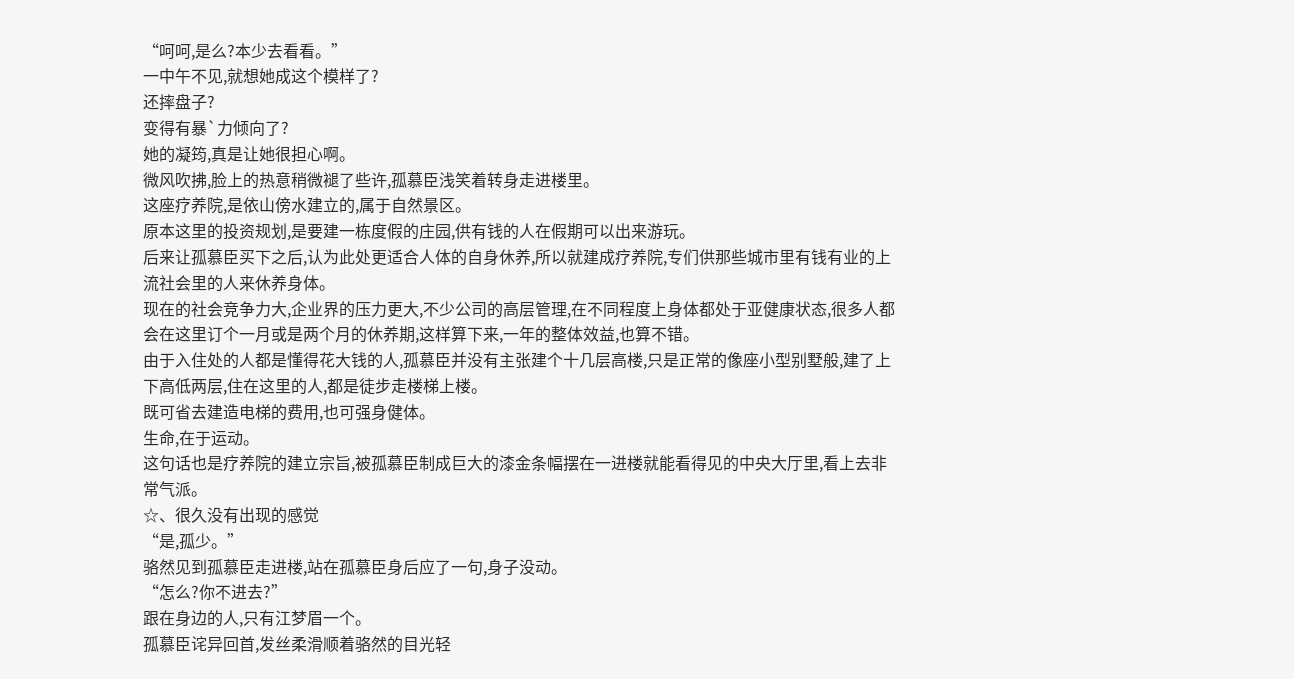“呵呵,是么?本少去看看。”
一中午不见,就想她成这个模样了?
还摔盘子?
变得有暴`力倾向了?
她的凝筠,真是让她很担心啊。
微风吹拂,脸上的热意稍微褪了些许,孤慕臣浅笑着转身走进楼里。
这座疗养院,是依山傍水建立的,属于自然景区。
原本这里的投资规划,是要建一栋度假的庄园,供有钱的人在假期可以出来游玩。
后来让孤慕臣买下之后,认为此处更适合人体的自身休养,所以就建成疗养院,专们供那些城市里有钱有业的上流社会里的人来休养身体。
现在的社会竞争力大,企业界的压力更大,不少公司的高层管理,在不同程度上身体都处于亚健康状态,很多人都会在这里订个一月或是两个月的休养期,这样算下来,一年的整体效益,也算不错。
由于入住处的人都是懂得花大钱的人,孤慕臣并没有主张建个十几层高楼,只是正常的像座小型别墅般,建了上下高低两层,住在这里的人,都是徒步走楼梯上楼。
既可省去建造电梯的费用,也可强身健体。
生命,在于运动。
这句话也是疗养院的建立宗旨,被孤慕臣制成巨大的漆金条幅摆在一进楼就能看得见的中央大厅里,看上去非常气派。
☆、很久没有出现的感觉
“是,孤少。”
骆然见到孤慕臣走进楼,站在孤慕臣身后应了一句,身子没动。
“怎么?你不进去?”
跟在身边的人,只有江梦眉一个。
孤慕臣诧异回首,发丝柔滑顺着骆然的目光轻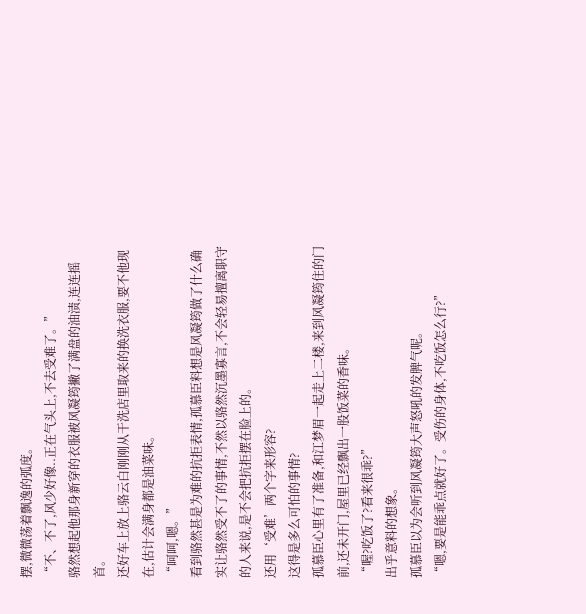摆,微微荡着飘逸的弧度。
“不、不了,风少好像..正在气头上,不去受难了。”
骆然想起他那身新穿的衣服被风凝筠撇了满盘的油渍,连连摇首。
还好车上放上骆云白刚刚从干洗店里取来的换洗衣服,要不他现在,估计会满身都是油菜味。
“呵呵,嗯。”
看到骆然甚是为难的抗拒表情,孤慕臣料想是风凝筠做了什么确实让骆然受不了的事情,不然以骆然沉墨寡言,不会轻易擅离职守的人来说,是不会把抗拒摆在脸上的。
还用‘受难’两个字来形容?
这得是多么可怕的事情?
孤慕臣心里有了准备,和江梦眉一起走上二楼,来到风凝筠住的门前,还未开门,屋里已经飘出一股饭菜的香味。
“喔?吃饭了?看来很乖?”
出乎意料的想象。
孤慕臣以为会听到风凝筠大声怒吼的发脾气呢。
“嗯,要是能乖点就好了。受伤的身体,不吃饭怎么行?”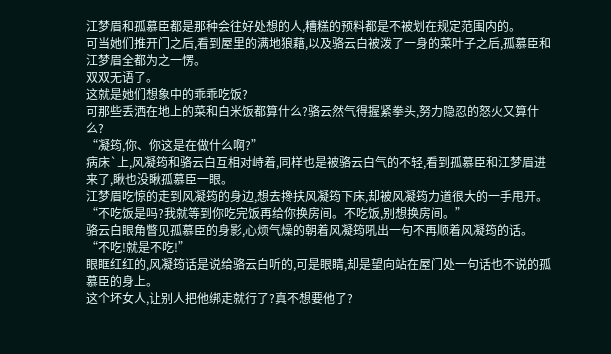江梦眉和孤慕臣都是那种会往好处想的人,糟糕的预料都是不被划在规定范围内的。
可当她们推开门之后,看到屋里的满地狼藉,以及骆云白被泼了一身的菜叶子之后,孤慕臣和江梦眉全都为之一愣。
双双无语了。
这就是她们想象中的乖乖吃饭?
可那些丢洒在地上的菜和白米饭都算什么?骆云然气得握紧拳头,努力隐忍的怒火又算什么?
“凝筠,你、你这是在做什么啊?”
病床`上,风凝筠和骆云白互相对峙着,同样也是被骆云白气的不轻,看到孤慕臣和江梦眉进来了,瞅也没瞅孤慕臣一眼。
江梦眉吃惊的走到风凝筠的身边,想去搀扶风凝筠下床,却被风凝筠力道很大的一手甩开。
“不吃饭是吗?我就等到你吃完饭再给你换房间。不吃饭,别想换房间。”
骆云白眼角瞥见孤慕臣的身影,心烦气燥的朝着风凝筠吼出一句不再顺着风凝筠的话。
“不吃!就是不吃!”
眼眶红红的,风凝筠话是说给骆云白听的,可是眼睛,却是望向站在屋门处一句话也不说的孤慕臣的身上。
这个坏女人,让别人把他绑走就行了?真不想要他了?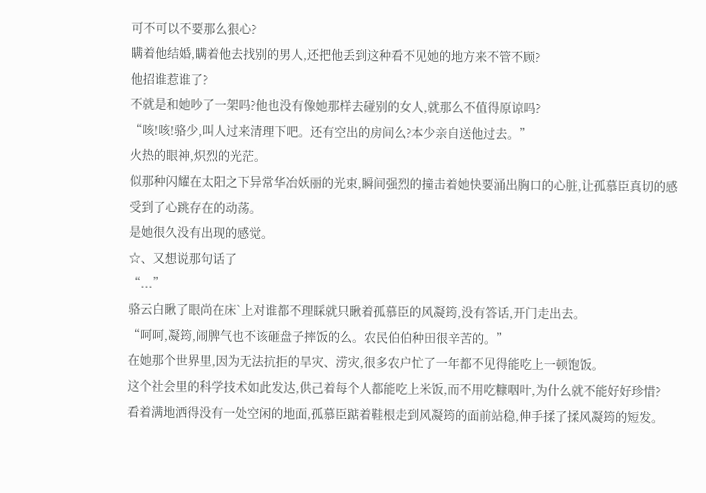可不可以不要那么狠心?
瞒着他结婚,瞒着他去找别的男人,还把他丢到这种看不见她的地方来不管不顾?
他招谁惹谁了?
不就是和她吵了一架吗?他也没有像她那样去碰别的女人,就那么不值得原谅吗?
“咳!咳!骆少,叫人过来清理下吧。还有空出的房间么?本少亲自送他过去。”
火热的眼神,炽烈的光茫。
似那种闪耀在太阳之下异常华冶妖丽的光束,瞬间强烈的撞击着她快要涌出胸口的心脏,让孤慕臣真切的感受到了心跳存在的动荡。
是她很久没有出现的感觉。
☆、又想说那句话了
“...”
骆云白瞅了眼尚在床`上对谁都不理睬就只瞅着孤慕臣的风凝筠,没有答话,开门走出去。
“呵呵,凝筠,闹脾气也不该砸盘子摔饭的么。农民伯伯种田很辛苦的。”
在她那个世界里,因为无法抗拒的旱灾、涝灾,很多农户忙了一年都不见得能吃上一顿饱饭。
这个社会里的科学技术如此发达,供己着每个人都能吃上米饭,而不用吃糠咽叶,为什么就不能好好珍惜?
看着满地洒得没有一处空闲的地面,孤慕臣踮着鞋根走到风凝筠的面前站稳,伸手揉了揉风凝筠的短发。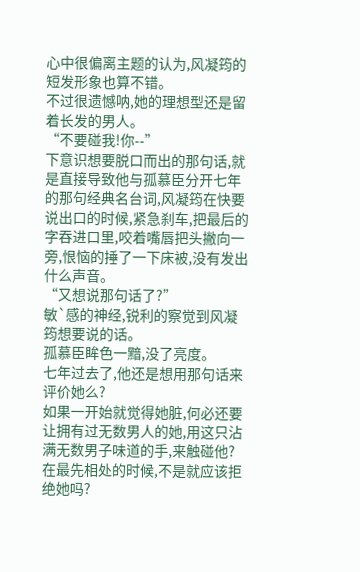心中很偏离主题的认为,风凝筠的短发形象也算不错。
不过很遗憾呐,她的理想型还是留着长发的男人。
“不要碰我!你--”
下意识想要脱口而出的那句话,就是直接导致他与孤慕臣分开七年的那句经典名台词,风凝筠在快要说出口的时候,紧急刹车,把最后的字吞进口里,咬着嘴唇把头撇向一旁,恨恼的捶了一下床被,没有发出什么声音。
“又想说那句话了?”
敏`感的神经,锐利的察觉到风凝筠想要说的话。
孤慕臣眸色一黯,没了亮度。
七年过去了,他还是想用那句话来评价她么?
如果一开始就觉得她脏,何必还要让拥有过无数男人的她,用这只沾满无数男子味道的手,来触碰他?
在最先相处的时候,不是就应该拒绝她吗?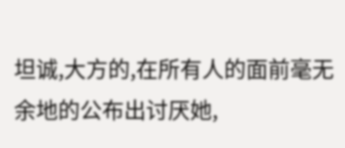坦诚,大方的,在所有人的面前毫无余地的公布出讨厌她,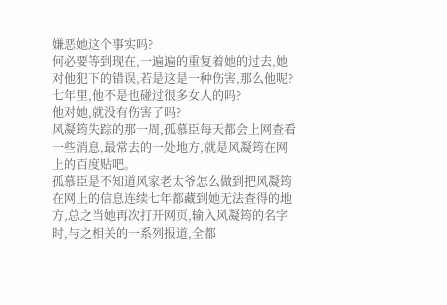嫌恶她这个事实吗?
何必要等到现在,一遍遍的重复着她的过去,她对他犯下的错误,若是这是一种伤害,那么他呢?
七年里,他不是也碰过很多女人的吗?
他对她,就没有伤害了吗?
风凝筠失踪的那一周,孤慕臣每天都会上网查看一些消息,最常去的一处地方,就是风凝筠在网上的百度贴吧。
孤慕臣是不知道风家老太爷怎么做到把风凝筠在网上的信息连续七年都藏到她无法查得的地方,总之当她再次打开网页,输入风凝筠的名字时,与之相关的一系列报道,全都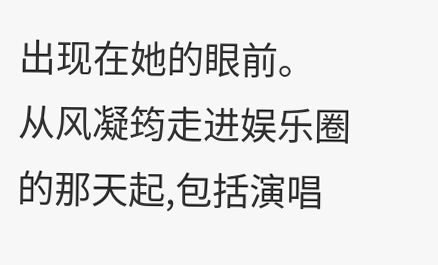出现在她的眼前。
从风凝筠走进娱乐圈的那天起,包括演唱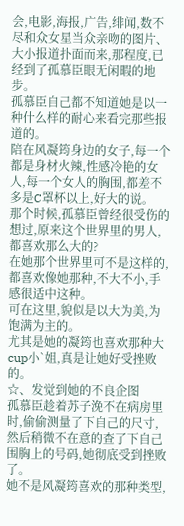会,电影,海报,广告,绯闻,数不尽和众女星当众亲吻的图片、大小报道扑面而来,那程度,已经到了孤慕臣眼无闲暇的地步。
孤慕臣自己都不知道她是以一种什么样的耐心来看完那些报道的。
陪在风凝筠身边的女子,每一个都是身材火辣,性感冷艳的女人,每一个女人的胸围,都差不多是C罩杯以上,好大的说。
那个时候,孤慕臣曾经很受伤的想过,原来这个世界里的男人,都喜欢那么大的?
在她那个世界里可不是这样的,都喜欢像她那种,不大不小,手感很适中这种。
可在这里,貌似是以大为美,为饱满为主的。
尤其是她的凝筠也喜欢那种大cup小`姐,真是让她好受挫败的。
☆、发觉到她的不良企图
孤慕臣趁着苏子浼不在病房里时,偷偷测量了下自己的尺寸,然后稍微不在意的查了下自己围胸上的号码,她彻底受到挫败了。
她不是风凝筠喜欢的那种类型,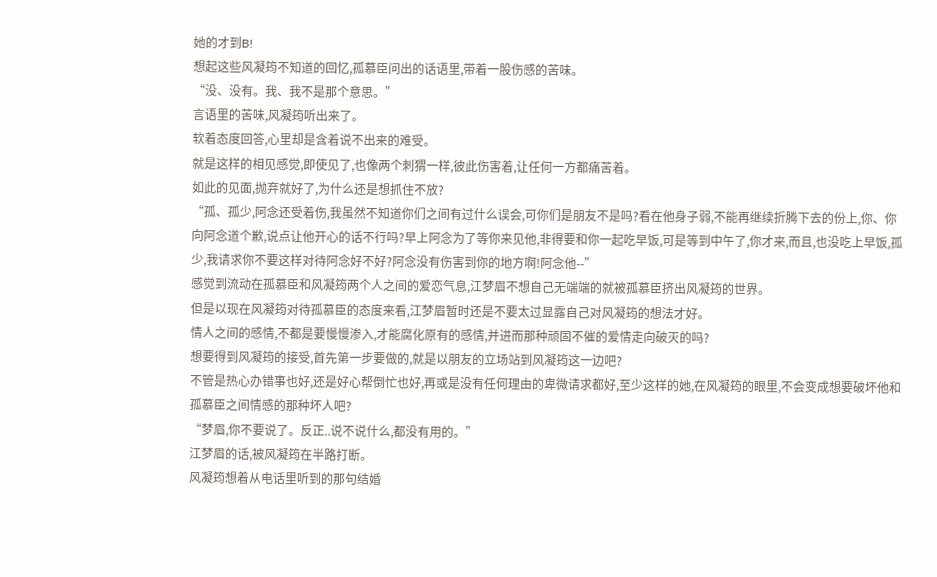她的才到B!
想起这些风凝筠不知道的回忆,孤慕臣问出的话语里,带着一股伤感的苦味。
“没、没有。我、我不是那个意思。”
言语里的苦味,风凝筠听出来了。
软着态度回答,心里却是含着说不出来的难受。
就是这样的相见感觉,即使见了,也像两个刺猬一样,彼此伤害着,让任何一方都痛苦着。
如此的见面,抛弃就好了,为什么还是想抓住不放?
“孤、孤少,阿念还受着伤,我虽然不知道你们之间有过什么误会,可你们是朋友不是吗?看在他身子弱,不能再继续折腾下去的份上,你、你向阿念道个歉,说点让他开心的话不行吗?早上阿念为了等你来见他,非得要和你一起吃早饭,可是等到中午了,你才来,而且,也没吃上早饭,孤少,我请求你不要这样对待阿念好不好?阿念没有伤害到你的地方啊!阿念他--”
感觉到流动在孤慕臣和风凝筠两个人之间的爱恋气息,江梦眉不想自己无端端的就被孤慕臣挤出风凝筠的世界。
但是以现在风凝筠对待孤慕臣的态度来看,江梦眉暂时还是不要太过显露自己对风凝筠的想法才好。
情人之间的感情,不都是要慢慢渗入,才能腐化原有的感情,并进而那种顽固不催的爱情走向破灭的吗?
想要得到风凝筠的接受,首先第一步要做的,就是以朋友的立场站到风凝筠这一边吧?
不管是热心办错事也好,还是好心帮倒忙也好,再或是没有任何理由的卑微请求都好,至少这样的她,在风凝筠的眼里,不会变成想要破坏他和孤慕臣之间情感的那种坏人吧?
“梦眉,你不要说了。反正..说不说什么,都没有用的。”
江梦眉的话,被风凝筠在半路打断。
风凝筠想着从电话里听到的那句结婚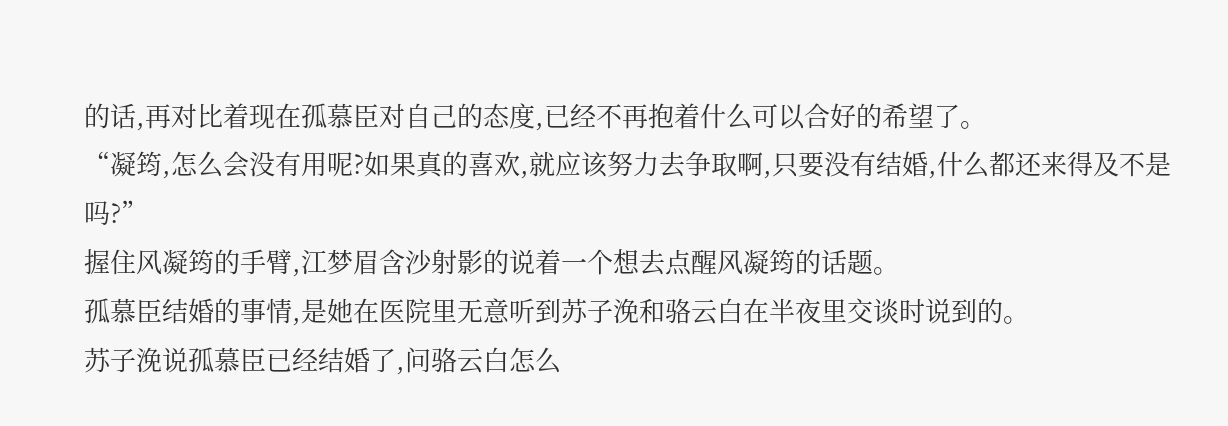的话,再对比着现在孤慕臣对自己的态度,已经不再抱着什么可以合好的希望了。
“凝筠,怎么会没有用呢?如果真的喜欢,就应该努力去争取啊,只要没有结婚,什么都还来得及不是吗?”
握住风凝筠的手臂,江梦眉含沙射影的说着一个想去点醒风凝筠的话题。
孤慕臣结婚的事情,是她在医院里无意听到苏子浼和骆云白在半夜里交谈时说到的。
苏子浼说孤慕臣已经结婚了,问骆云白怎么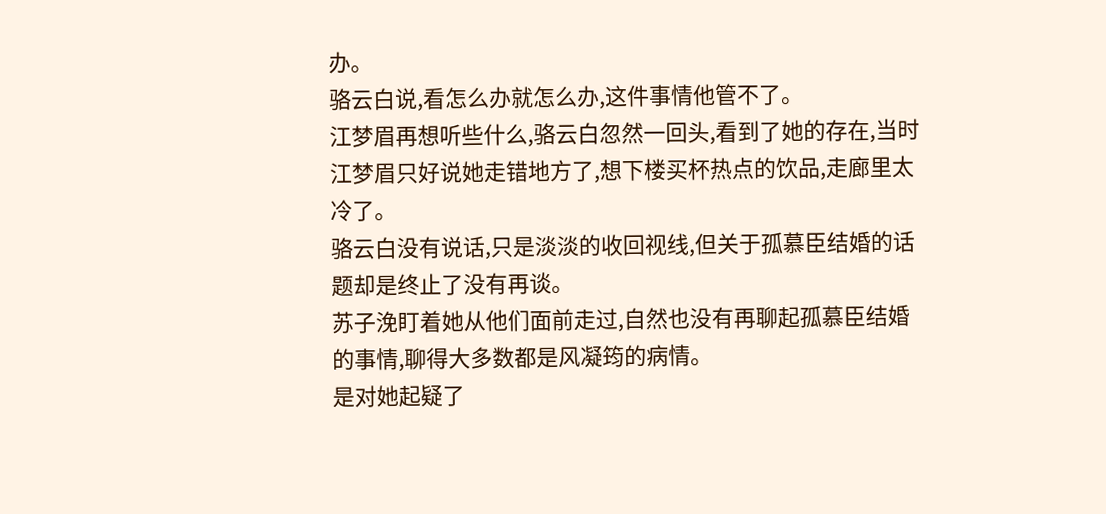办。
骆云白说,看怎么办就怎么办,这件事情他管不了。
江梦眉再想听些什么,骆云白忽然一回头,看到了她的存在,当时江梦眉只好说她走错地方了,想下楼买杯热点的饮品,走廊里太冷了。
骆云白没有说话,只是淡淡的收回视线,但关于孤慕臣结婚的话题却是终止了没有再谈。
苏子浼盯着她从他们面前走过,自然也没有再聊起孤慕臣结婚的事情,聊得大多数都是风凝筠的病情。
是对她起疑了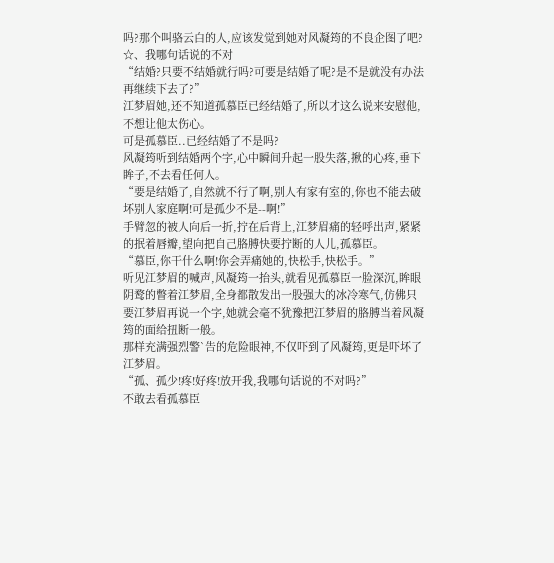吗?那个叫骆云白的人,应该发觉到她对风凝筠的不良企图了吧?
☆、我哪句话说的不对
“结婚?只要不结婚就行吗?可要是结婚了呢?是不是就没有办法再继续下去了?”
江梦眉她,还不知道孤慕臣已经结婚了,所以才这么说来安慰他,不想让他太伤心。
可是孤慕臣..已经结婚了不是吗?
风凝筠听到结婚两个字,心中瞬间升起一股失落,揪的心疼,垂下眸子,不去看任何人。
“要是结婚了,自然就不行了啊,别人有家有室的,你也不能去破坏别人家庭啊!可是孤少不是--啊!”
手臂忽的被人向后一折,拧在后背上,江梦眉痛的轻呼出声,紧紧的抿着唇瓣,望向把自己胳膊快要拧断的人儿,孤慕臣。
“慕臣,你干什么啊!你会弄痛她的,快松手,快松手。”
听见江梦眉的喊声,风凝筠一抬头,就看见孤慕臣一脸深沉,眸眼阴鹜的瞥着江梦眉,全身都散发出一股强大的冰冷寒气,仿佛只要江梦眉再说一个字,她就会毫不犹豫把江梦眉的胳膊当着风凝筠的面给扭断一般。
那样充满强烈警`告的危险眼神,不仅吓到了风凝筠,更是吓坏了江梦眉。
“孤、孤少!疼!好疼!放开我,我哪句话说的不对吗?”
不敢去看孤慕臣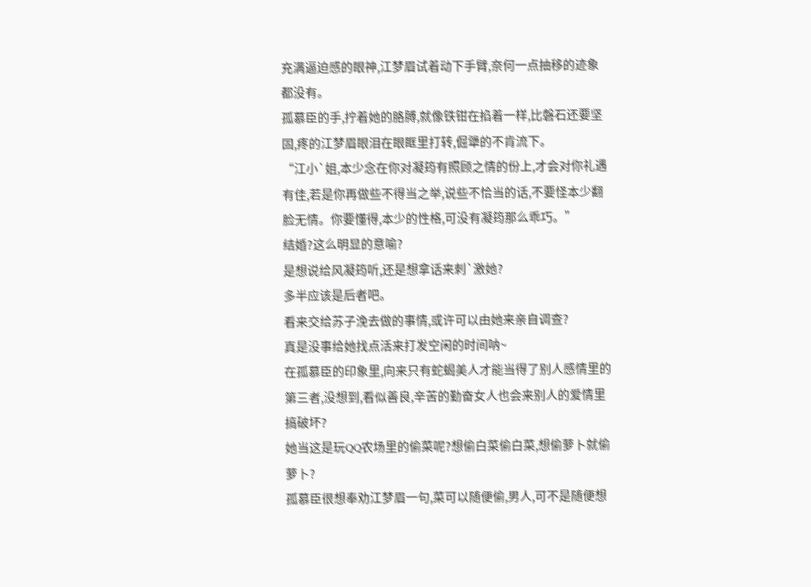充满逼迫感的眼神,江梦眉试着动下手臂,奈何一点抽移的迹象都没有。
孤慕臣的手,拧着她的胳膊,就像铁钳在掐着一样,比磐石还要坚固,疼的江梦眉眼泪在眼眶里打转,倔犟的不肯流下。
“江小`姐,本少念在你对凝筠有照顾之情的份上,才会对你礼遇有佳,若是你再做些不得当之举,说些不恰当的话,不要怪本少翻脸无情。你要懂得,本少的性格,可没有凝筠那么乖巧。”
结婚?这么明显的意喻?
是想说给风凝筠听,还是想拿话来刺`激她?
多半应该是后者吧。
看来交给苏子浼去做的事情,或许可以由她来亲自调查?
真是没事给她找点活来打发空闲的时间呐~
在孤慕臣的印象里,向来只有蛇蝎美人才能当得了别人感情里的第三者,没想到,看似善良,辛苦的勤奋女人也会来别人的爱情里搞破坏?
她当这是玩QQ农场里的偷菜呢?想偷白菜偷白菜,想偷萝卜就偷萝卜?
孤慕臣很想奉劝江梦眉一句,菜可以随便偷,男人,可不是随便想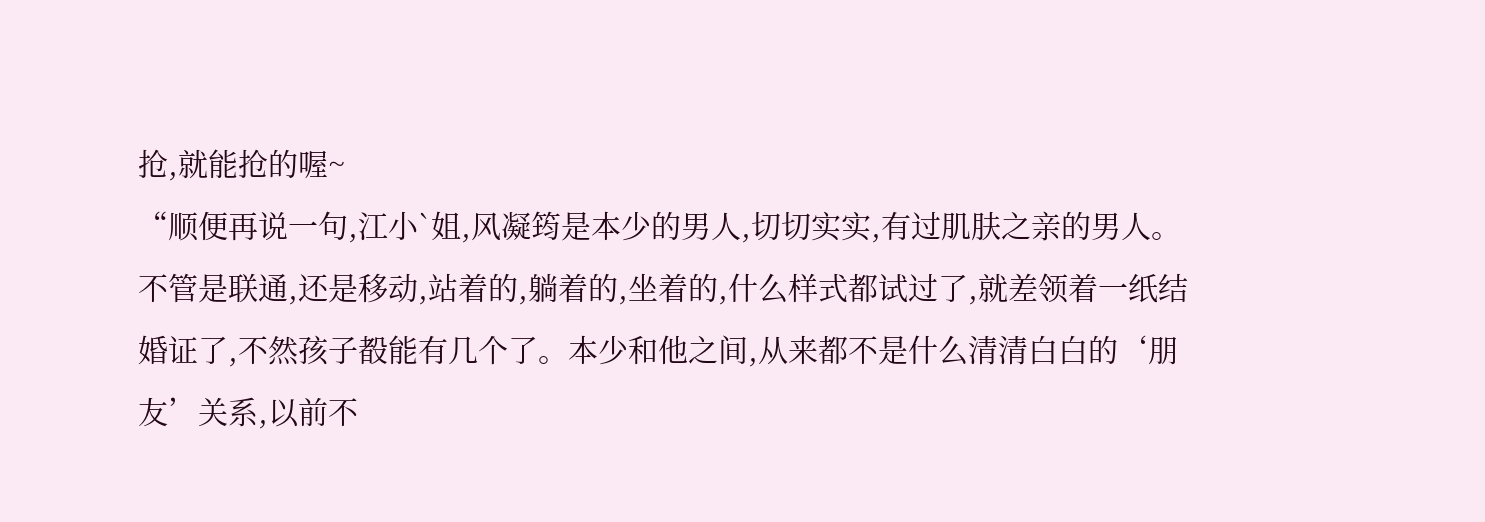抢,就能抢的喔~
“顺便再说一句,江小`姐,风凝筠是本少的男人,切切实实,有过肌肤之亲的男人。不管是联通,还是移动,站着的,躺着的,坐着的,什么样式都试过了,就差领着一纸结婚证了,不然孩子殾能有几个了。本少和他之间,从来都不是什么清清白白的‘朋友’关系,以前不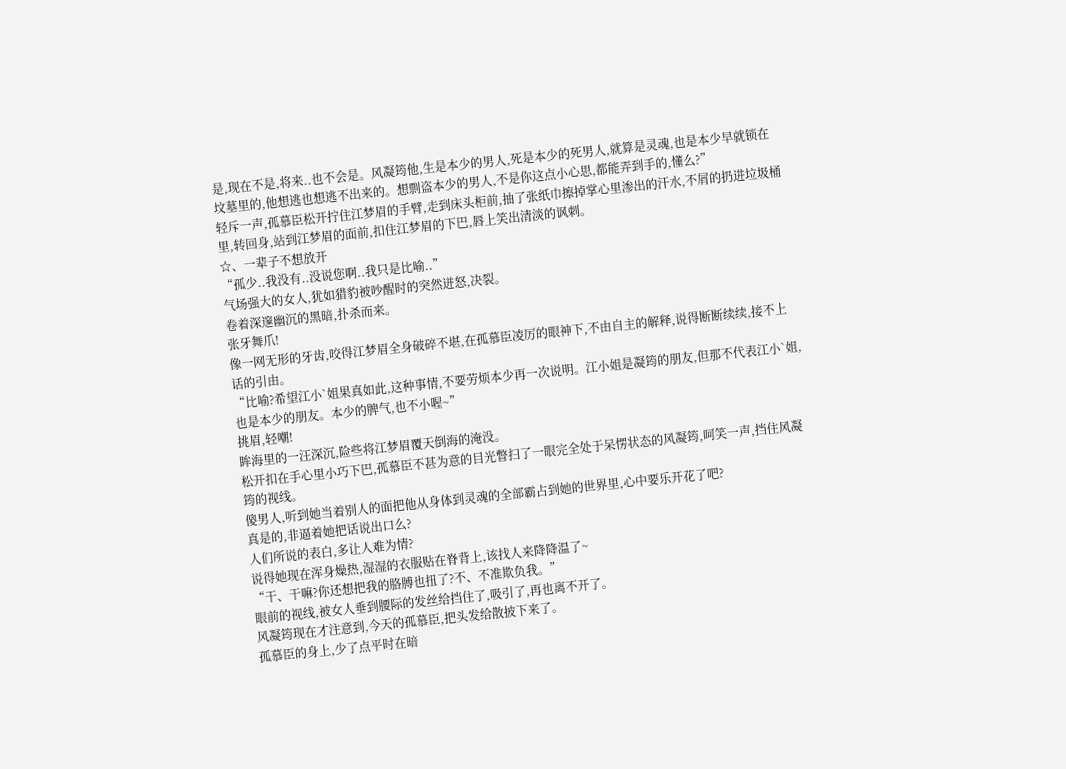是,现在不是,将来..也不会是。风凝筠他,生是本少的男人,死是本少的死男人,就算是灵魂,也是本少早就锁在坟墓里的,他想逃也想逃不出来的。想剽盗本少的男人,不是你这点小心思,都能弄到手的,懂么?”
轻斥一声,孤慕臣松开拧住江梦眉的手臂,走到床头柜前,抽了张纸巾擦掉掌心里渗出的汗水,不屑的扔进垃圾桶里,转回身,站到江梦眉的面前,扣住江梦眉的下巴,唇上笑出清淡的讽刺。
☆、一辈子不想放开
“孤少..我没有..没说您啊..我只是比喻..”
气场强大的女人,犹如猎豹被吵醒时的突然迸怒,决裂。
卷着深邃幽沉的黑暗,扑杀而来。
张牙舞爪!
像一网无形的牙齿,咬得江梦眉全身破碎不堪,在孤慕臣凌厉的眼神下,不由自主的解释,说得断断续续,接不上话的引由。
“比喻?希望江小`姐果真如此,这种事情,不要劳烦本少再一次说明。江小姐是凝筠的朋友,但那不代表江小`姐,也是本少的朋友。本少的脾气,也不小喔~”
挑眉,轻嘲!
眸海里的一汪深沉,险些将江梦眉覆天倒海的淹没。
松开扣在手心里小巧下巴,孤慕臣不甚为意的目光瞥扫了一眼完全处于呆愣状态的风凝筠,呵笑一声,挡住风凝筠的视线。
傻男人,听到她当着别人的面把他从身体到灵魂的全部霸占到她的世界里,心中要乐开花了吧?
真是的,非逼着她把话说出口么?
人们所说的表白,多让人难为情?
说得她现在浑身燥热,湿湿的衣服贴在脊背上,该找人来降降温了~
“干、干嘛?你还想把我的胳膊也扭了?不、不准欺负我。”
眼前的视线,被女人垂到腰际的发丝给挡住了,吸引了,再也离不开了。
风凝筠现在才注意到,今天的孤慕臣,把头发给散披下来了。
孤慕臣的身上,少了点平时在暗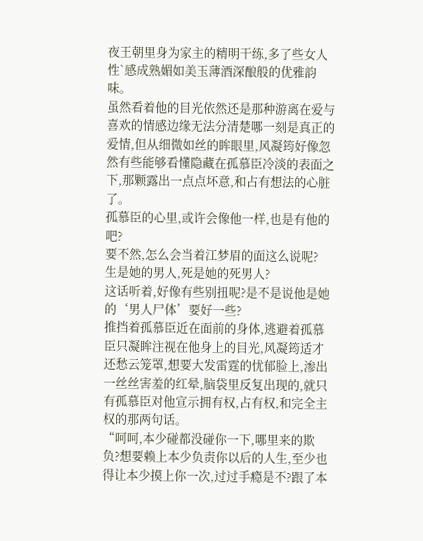夜王朝里身为家主的精明干练,多了些女人性`感成熟媚如美玉薄酒深酿般的优雅韵味。
虽然看着他的目光依然还是那种游离在爱与喜欢的情感边缘无法分清楚哪一刻是真正的爱情,但从细微如丝的眸眼里,风凝筠好像忽然有些能够看懂隐藏在孤慕臣冷淡的表面之下,那颗露出一点点坏意,和占有想法的心脏了。
孤慕臣的心里,或许会像他一样,也是有他的吧?
要不然,怎么会当着江梦眉的面这么说呢?
生是她的男人,死是她的死男人?
这话听着,好像有些别扭呢?是不是说他是她的‘男人尸体’要好一些?
推挡着孤慕臣近在面前的身体,逃避着孤慕臣只凝眸注视在他身上的目光,风凝筠适才还愁云笼罩,想要大发雷霆的忧郁脸上,渗出一丝丝害羞的红晕,脑袋里反复出现的,就只有孤慕臣对他宣示拥有权,占有权,和完全主权的那两句话。
“呵呵,本少碰都没碰你一下,哪里来的欺负?想要赖上本少负责你以后的人生,至少也得让本少摸上你一次,过过手瘾是不?跟了本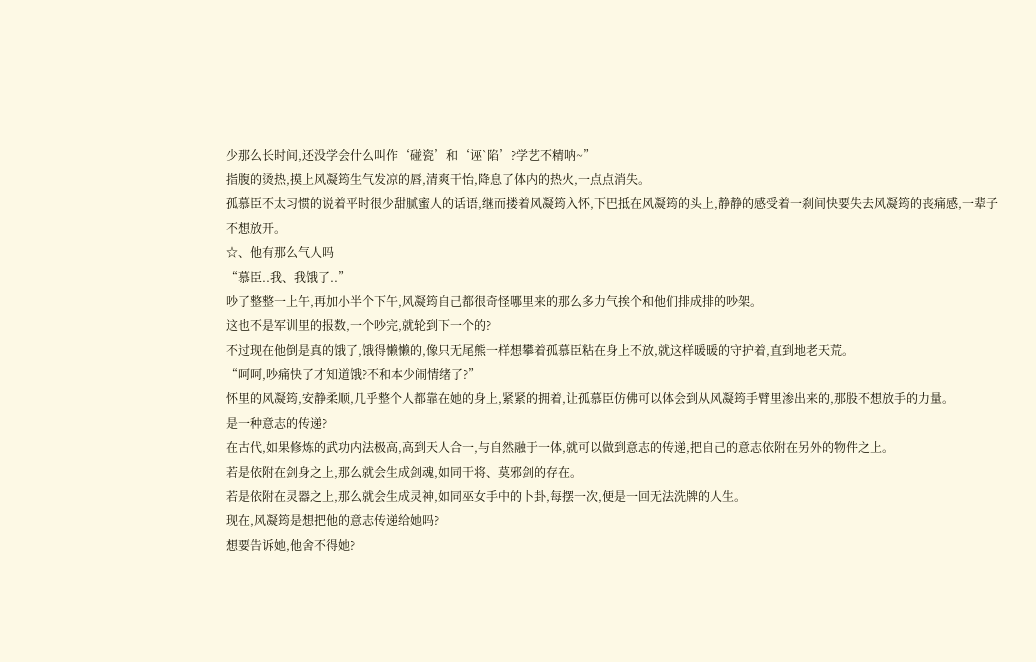少那么长时间,还没学会什么叫作‘碰瓷’和‘诬`陷’?学艺不精呐~”
指腹的烫热,摸上风凝筠生气发凉的唇,清爽干怡,降息了体内的热火,一点点消失。
孤慕臣不太习惯的说着平时很少甜腻蜜人的话语,继而搂着风凝筠入怀,下巴抵在风凝筠的头上,静静的感受着一刹间快要失去风凝筠的丧痛感,一辈子不想放开。
☆、他有那么气人吗
“慕臣..我、我饿了..”
吵了整整一上午,再加小半个下午,风凝筠自己都很奇怪哪里来的那么多力气挨个和他们排成排的吵架。
这也不是军训里的报数,一个吵完,就轮到下一个的?
不过现在他倒是真的饿了,饿得懒懒的,像只无尾熊一样想攀着孤慕臣粘在身上不放,就这样暖暖的守护着,直到地老天荒。
“呵呵,吵痛快了才知道饿?不和本少闹情绪了?”
怀里的风凝筠,安静柔顺,几乎整个人都靠在她的身上,紧紧的拥着,让孤慕臣仿佛可以体会到从风凝筠手臂里渗出来的,那股不想放手的力量。
是一种意志的传递?
在古代,如果修炼的武功内法极高,高到天人合一,与自然融于一体,就可以做到意志的传递,把自己的意志依附在另外的物件之上。
若是依附在剑身之上,那么就会生成剑魂,如同干将、莫邪剑的存在。
若是依附在灵器之上,那么就会生成灵神,如同巫女手中的卜卦,每摆一次,便是一回无法洗牌的人生。
现在,风凝筠是想把他的意志传递给她吗?
想要告诉她,他舍不得她?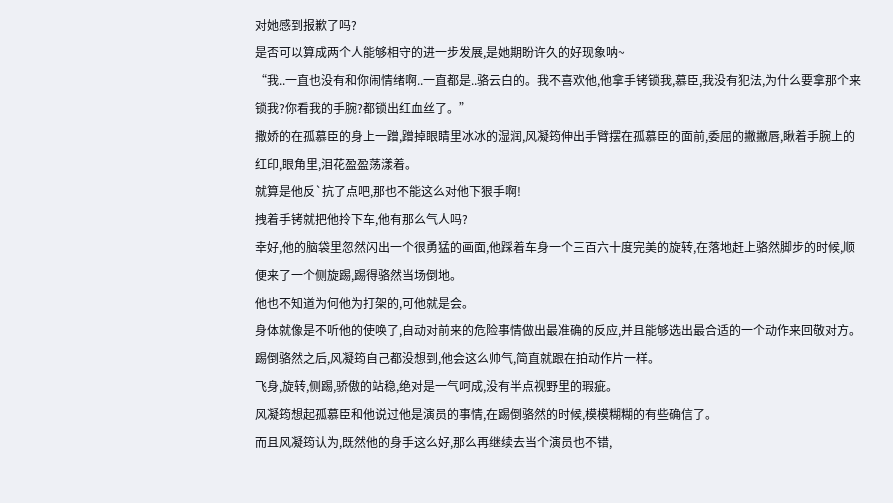对她感到报歉了吗?
是否可以算成两个人能够相守的进一步发展,是她期盼许久的好现象呐~
“我..一直也没有和你闹情绪啊..一直都是..骆云白的。我不喜欢他,他拿手铐锁我,慕臣,我没有犯法,为什么要拿那个来锁我?你看我的手腕?都锁出红血丝了。”
撒娇的在孤慕臣的身上一蹭,蹭掉眼睛里冰冰的湿润,风凝筠伸出手臂摆在孤慕臣的面前,委屈的撇撇唇,瞅着手腕上的红印,眼角里,泪花盈盈荡漾着。
就算是他反`抗了点吧,那也不能这么对他下狠手啊!
拽着手铐就把他拎下车,他有那么气人吗?
幸好,他的脑袋里忽然闪出一个很勇猛的画面,他踩着车身一个三百六十度完美的旋转,在落地赶上骆然脚步的时候,顺便来了一个侧旋踢,踢得骆然当场倒地。
他也不知道为何他为打架的,可他就是会。
身体就像是不听他的使唤了,自动对前来的危险事情做出最准确的反应,并且能够选出最合适的一个动作来回敬对方。
踢倒骆然之后,风凝筠自己都没想到,他会这么帅气,简直就跟在拍动作片一样。
飞身,旋转,侧踢,骄傲的站稳,绝对是一气呵成,没有半点视野里的瑕疵。
风凝筠想起孤慕臣和他说过他是演员的事情,在踢倒骆然的时候,模模糊糊的有些确信了。
而且风凝筠认为,既然他的身手这么好,那么再继续去当个演员也不错,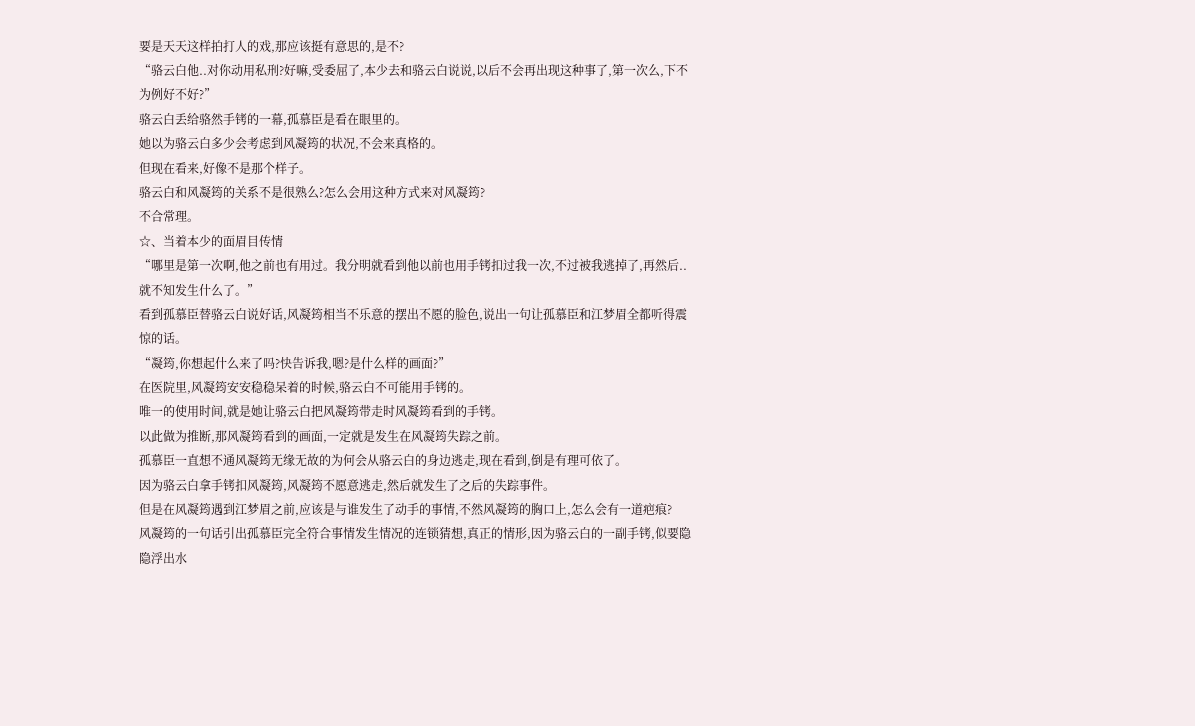要是天天这样拍打人的戏,那应该挺有意思的,是不?
“骆云白他..对你动用私刑?好嘛,受委屈了,本少去和骆云白说说,以后不会再出现这种事了,第一次么,下不为例好不好?”
骆云白丢给骆然手铐的一幕,孤慕臣是看在眼里的。
她以为骆云白多少会考虑到风凝筠的状况,不会来真格的。
但现在看来,好像不是那个样子。
骆云白和风凝筠的关系不是很熟么?怎么会用这种方式来对风凝筠?
不合常理。
☆、当着本少的面眉目传情
“哪里是第一次啊,他之前也有用过。我分明就看到他以前也用手铐扣过我一次,不过被我逃掉了,再然后..就不知发生什么了。”
看到孤慕臣替骆云白说好话,风凝筠相当不乐意的摆出不愿的脸色,说出一句让孤慕臣和江梦眉全都听得震惊的话。
“凝筠,你想起什么来了吗?快告诉我,嗯?是什么样的画面?”
在医院里,风凝筠安安稳稳呆着的时候,骆云白不可能用手铐的。
唯一的使用时间,就是她让骆云白把风凝筠带走时风凝筠看到的手铐。
以此做为推断,那风凝筠看到的画面,一定就是发生在风凝筠失踪之前。
孤慕臣一直想不通风凝筠无缘无故的为何会从骆云白的身边逃走,现在看到,倒是有理可依了。
因为骆云白拿手铐扣风凝筠,风凝筠不愿意逃走,然后就发生了之后的失踪事件。
但是在风凝筠遇到江梦眉之前,应该是与谁发生了动手的事情,不然风凝筠的胸口上,怎么会有一道疤痕?
风凝筠的一句话引出孤慕臣完全符合事情发生情况的连锁猜想,真正的情形,因为骆云白的一副手铐,似要隐隐浮出水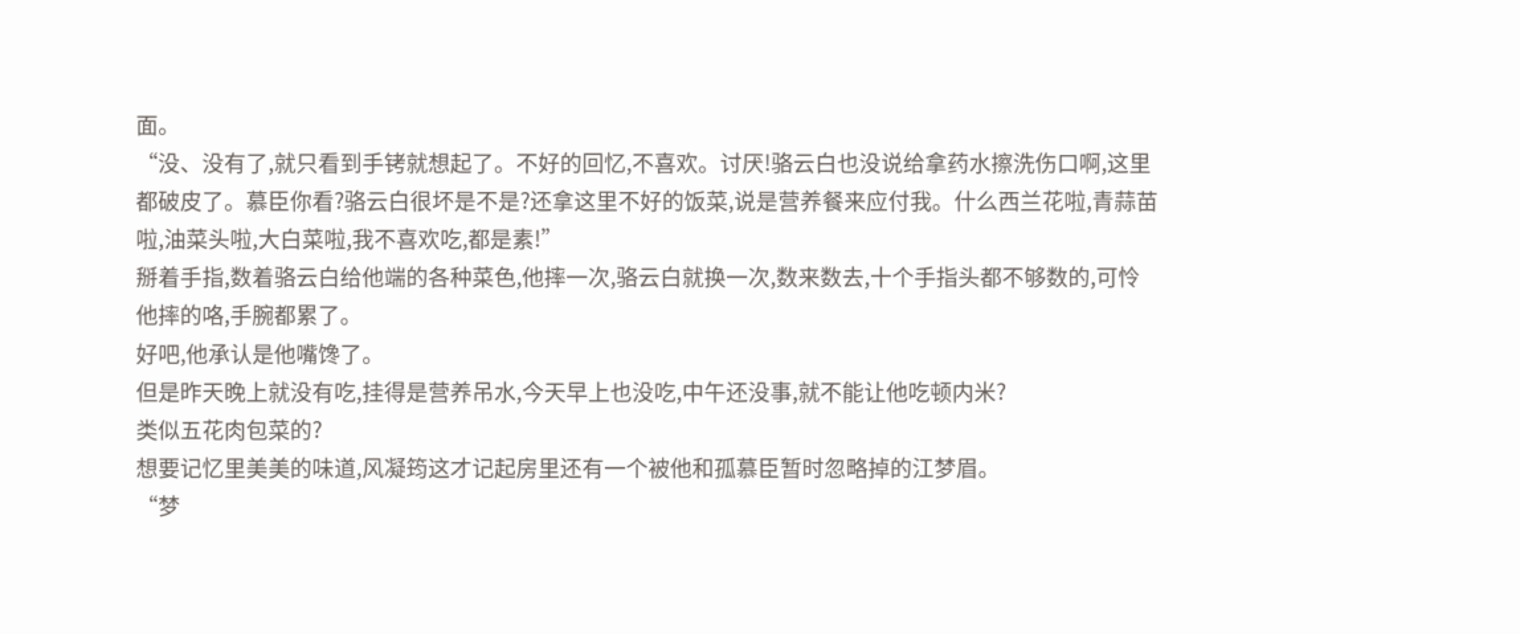面。
“没、没有了,就只看到手铐就想起了。不好的回忆,不喜欢。讨厌!骆云白也没说给拿药水擦洗伤口啊,这里都破皮了。慕臣你看?骆云白很坏是不是?还拿这里不好的饭菜,说是营养餐来应付我。什么西兰花啦,青蒜苗啦,油菜头啦,大白菜啦,我不喜欢吃,都是素!”
掰着手指,数着骆云白给他端的各种菜色,他摔一次,骆云白就换一次,数来数去,十个手指头都不够数的,可怜他摔的咯,手腕都累了。
好吧,他承认是他嘴馋了。
但是昨天晚上就没有吃,挂得是营养吊水,今天早上也没吃,中午还没事,就不能让他吃顿内米?
类似五花肉包菜的?
想要记忆里美美的味道,风凝筠这才记起房里还有一个被他和孤慕臣暂时忽略掉的江梦眉。
“梦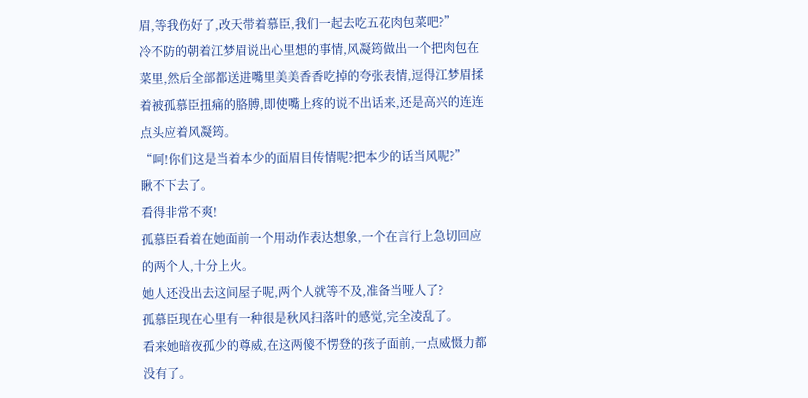眉,等我伤好了,改天带着慕臣,我们一起去吃五花肉包菜吧?”
冷不防的朝着江梦眉说出心里想的事情,风凝筠做出一个把肉包在菜里,然后全部都送进嘴里美美香香吃掉的夸张表情,逗得江梦眉揉着被孤慕臣扭痛的胳膊,即使嘴上疼的说不出话来,还是高兴的连连点头应着风凝筠。
“呵!你们这是当着本少的面眉目传情呢?把本少的话当风呢?”
瞅不下去了。
看得非常不爽!
孤慕臣看着在她面前一个用动作表达想象,一个在言行上急切回应的两个人,十分上火。
她人还没出去这间屋子呢,两个人就等不及,准备当哑人了?
孤慕臣现在心里有一种很是秋风扫落叶的感觉,完全凌乱了。
看来她暗夜孤少的尊威,在这两傻不愣登的孩子面前,一点威慑力都没有了。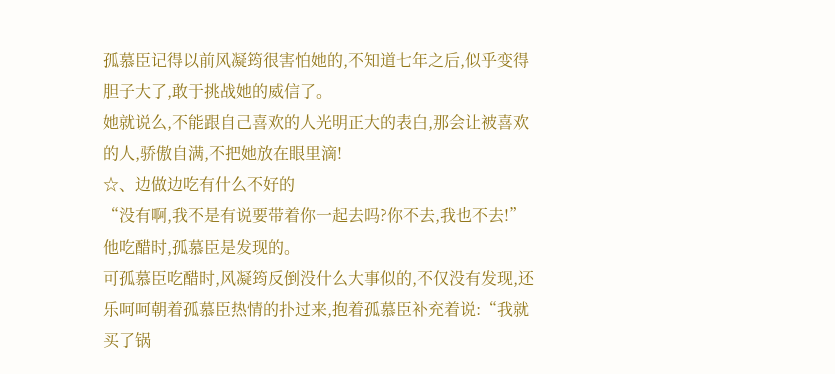孤慕臣记得以前风凝筠很害怕她的,不知道七年之后,似乎变得胆子大了,敢于挑战她的威信了。
她就说么,不能跟自己喜欢的人光明正大的表白,那会让被喜欢的人,骄傲自满,不把她放在眼里滴!
☆、边做边吃有什么不好的
“没有啊,我不是有说要带着你一起去吗?你不去,我也不去!”
他吃醋时,孤慕臣是发现的。
可孤慕臣吃醋时,风凝筠反倒没什么大事似的,不仅没有发现,还乐呵呵朝着孤慕臣热情的扑过来,抱着孤慕臣补充着说:“我就买了锅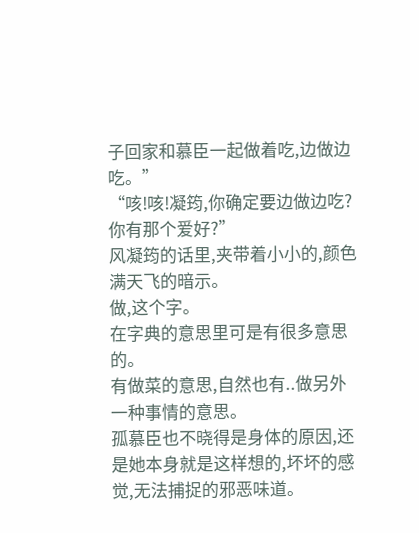子回家和慕臣一起做着吃,边做边吃。”
“咳!咳!凝筠,你确定要边做边吃?你有那个爱好?”
风凝筠的话里,夹带着小小的,颜色满天飞的暗示。
做,这个字。
在字典的意思里可是有很多意思的。
有做菜的意思,自然也有..做另外一种事情的意思。
孤慕臣也不晓得是身体的原因,还是她本身就是这样想的,坏坏的感觉,无法捕捉的邪恶味道。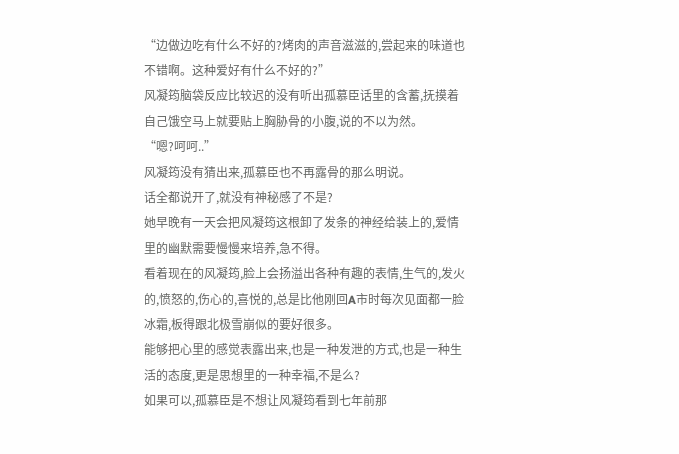“边做边吃有什么不好的?烤肉的声音滋滋的,尝起来的味道也不错啊。这种爱好有什么不好的?”
风凝筠脑袋反应比较迟的没有听出孤慕臣话里的含蓄,抚摸着自己饿空马上就要贴上胸胁骨的小腹,说的不以为然。
“嗯?呵呵..”
风凝筠没有猜出来,孤慕臣也不再露骨的那么明说。
话全都说开了,就没有神秘感了不是?
她早晚有一天会把风凝筠这根卸了发条的神经给装上的,爱情里的幽默需要慢慢来培养,急不得。
看着现在的风凝筠,脸上会扬溢出各种有趣的表情,生气的,发火的,愤怒的,伤心的,喜悦的,总是比他刚回A市时每次见面都一脸冰霜,板得跟北极雪崩似的要好很多。
能够把心里的感觉表露出来,也是一种发泄的方式,也是一种生活的态度,更是思想里的一种幸福,不是么?
如果可以,孤慕臣是不想让风凝筠看到七年前那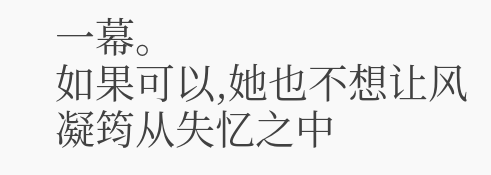一幕。
如果可以,她也不想让风凝筠从失忆之中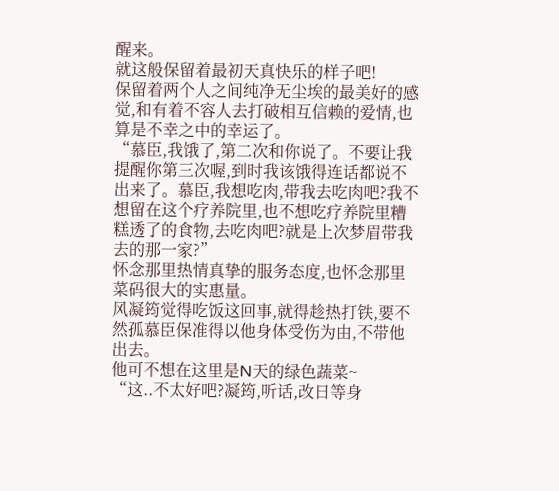醒来。
就这般保留着最初天真快乐的样子吧!
保留着两个人之间纯净无尘埃的最美好的感觉,和有着不容人去打破相互信赖的爱情,也算是不幸之中的幸运了。
“慕臣,我饿了,第二次和你说了。不要让我提醒你第三次喔,到时我该饿得连话都说不出来了。慕臣,我想吃肉,带我去吃肉吧?我不想留在这个疗养院里,也不想吃疗养院里糟糕透了的食物,去吃肉吧?就是上次梦眉带我去的那一家?”
怀念那里热情真挚的服务态度,也怀念那里菜码很大的实惠量。
风凝筠觉得吃饭这回事,就得趁热打铁,要不然孤慕臣保准得以他身体受伤为由,不带他出去。
他可不想在这里是N天的绿色蔬菜~
“这..不太好吧?凝筠,听话,改日等身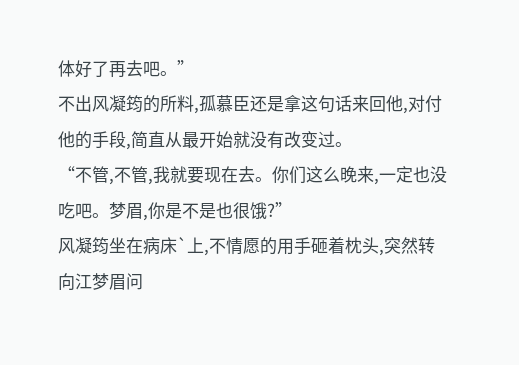体好了再去吧。”
不出风凝筠的所料,孤慕臣还是拿这句话来回他,对付他的手段,简直从最开始就没有改变过。
“不管,不管,我就要现在去。你们这么晚来,一定也没吃吧。梦眉,你是不是也很饿?”
风凝筠坐在病床`上,不情愿的用手砸着枕头,突然转向江梦眉问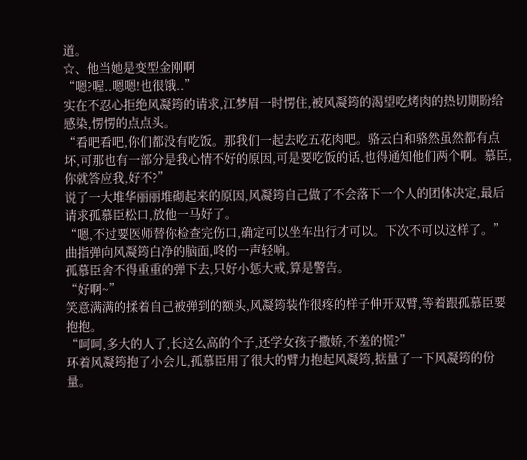道。
☆、他当她是变型金刚啊
“嗯?喔..嗯嗯!也很饿..”
实在不忍心拒绝风凝筠的请求,江梦眉一时愣住,被风凝筠的渴望吃烤肉的热切期盼给感染,愣愣的点点头。
“看吧看吧,你们都没有吃饭。那我们一起去吃五花肉吧。骆云白和骆然虽然都有点坏,可那也有一部分是我心情不好的原因,可是要吃饭的话,也得通知他们两个啊。慕臣,你就答应我,好不?”
说了一大堆华丽丽堆砌起来的原因,风凝筠自己做了不会落下一个人的团体决定,最后请求孤慕臣松口,放他一马好了。
“嗯,不过要医师替你检查完伤口,确定可以坐车出行才可以。下次不可以这样了。”
曲指弹向风凝筠白净的脑面,咚的一声轻响。
孤慕臣舍不得重重的弹下去,只好小惩大戒,算是警告。
“好啊~”
笑意满满的揉着自己被弹到的额头,风凝筠装作很疼的样子伸开双臂,等着跟孤慕臣要抱抱。
“呵呵,多大的人了,长这么高的个子,还学女孩子撒娇,不羞的慌?”
环着风凝筠抱了小会儿,孤慕臣用了很大的臂力抱起风凝筠,掂量了一下风凝筠的份量。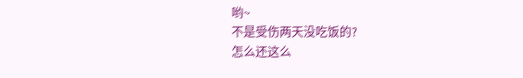哟~
不是受伤两天没吃饭的?
怎么还这么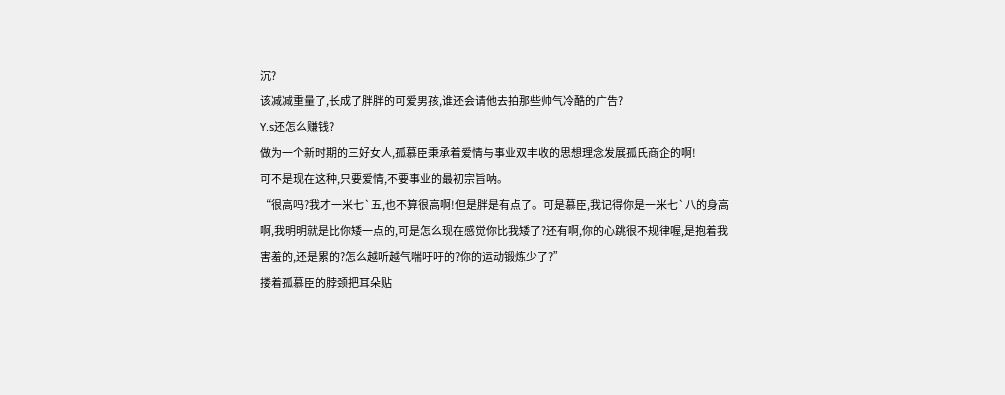沉?
该减减重量了,长成了胖胖的可爱男孩,谁还会请他去拍那些帅气冷酷的广告?
Y.s还怎么赚钱?
做为一个新时期的三好女人,孤慕臣秉承着爱情与事业双丰收的思想理念发展孤氏商企的啊!
可不是现在这种,只要爱情,不要事业的最初宗旨呐。
“很高吗?我才一米七`五,也不算很高啊!但是胖是有点了。可是慕臣,我记得你是一米七`八的身高啊,我明明就是比你矮一点的,可是怎么现在感觉你比我矮了?还有啊,你的心跳很不规律喔,是抱着我害羞的,还是累的?怎么越听越气喘吁吁的?你的运动锻炼少了?”
搂着孤慕臣的脖颈把耳朵贴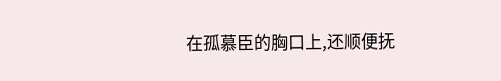在孤慕臣的胸口上,还顺便抚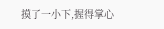摸了一小下,握得掌心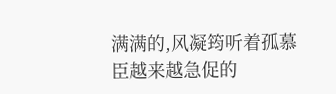满满的,风凝筠听着孤慕臣越来越急促的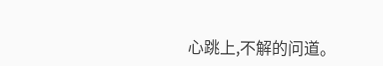心跳上,不解的问道。